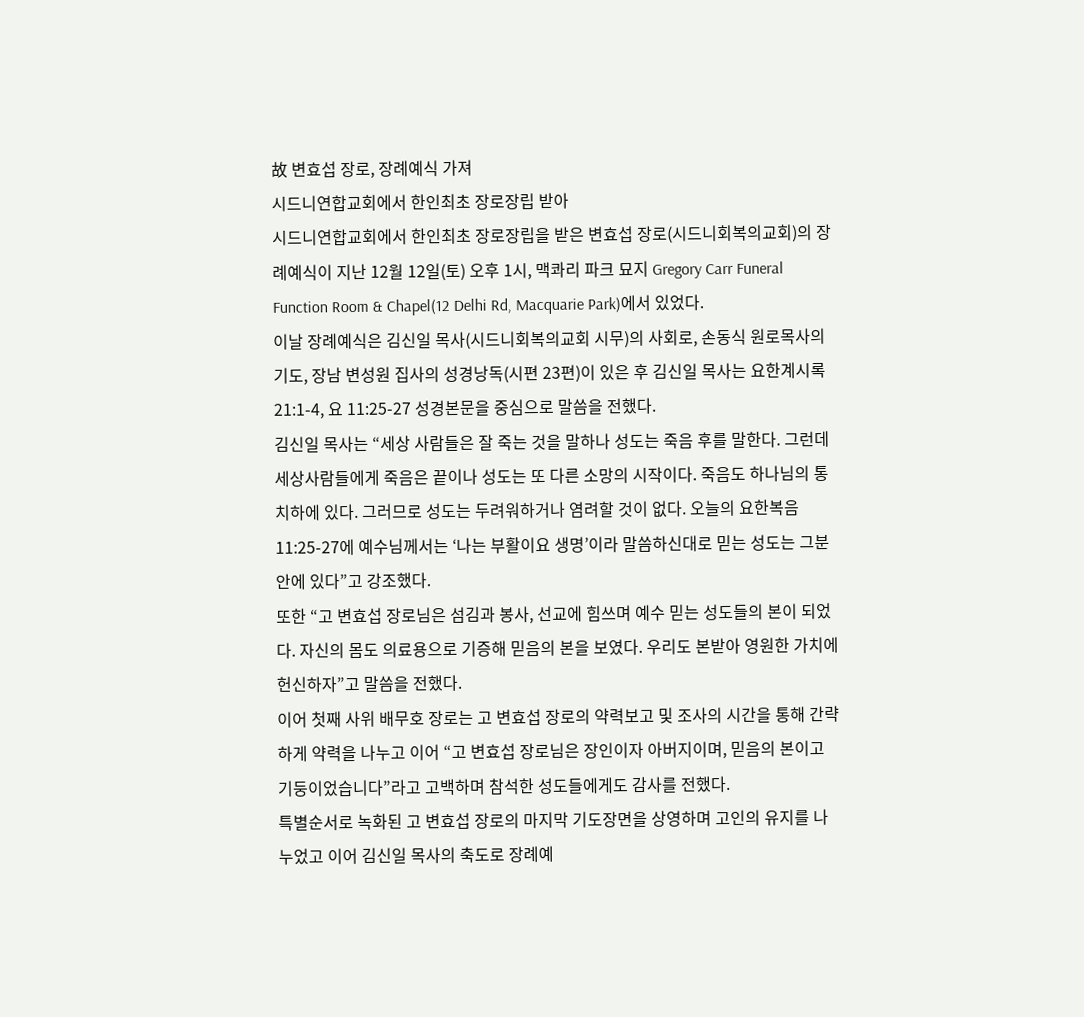故 변효섭 장로, 장례예식 가져
시드니연합교회에서 한인최초 장로장립 받아
시드니연합교회에서 한인최초 장로장립을 받은 변효섭 장로(시드니회복의교회)의 장례예식이 지난 12월 12일(토) 오후 1시, 맥콰리 파크 묘지 Gregory Carr Funeral Function Room & Chapel(12 Delhi Rd, Macquarie Park)에서 있었다.
이날 장례예식은 김신일 목사(시드니회복의교회 시무)의 사회로, 손동식 원로목사의 기도, 장남 변성원 집사의 성경낭독(시편 23편)이 있은 후 김신일 목사는 요한계시록 21:1-4, 요 11:25-27 성경본문을 중심으로 말씀을 전했다.
김신일 목사는 “세상 사람들은 잘 죽는 것을 말하나 성도는 죽음 후를 말한다. 그런데 세상사람들에게 죽음은 끝이나 성도는 또 다른 소망의 시작이다. 죽음도 하나님의 통치하에 있다. 그러므로 성도는 두려워하거나 염려할 것이 없다. 오늘의 요한복음 11:25-27에 예수님께서는 ‘나는 부활이요 생명’이라 말씀하신대로 믿는 성도는 그분 안에 있다”고 강조했다.
또한 “고 변효섭 장로님은 섬김과 봉사, 선교에 힘쓰며 예수 믿는 성도들의 본이 되었다. 자신의 몸도 의료용으로 기증해 믿음의 본을 보였다. 우리도 본받아 영원한 가치에 헌신하자”고 말씀을 전했다.
이어 첫째 사위 배무호 장로는 고 변효섭 장로의 약력보고 및 조사의 시간을 통해 간략하게 약력을 나누고 이어 “고 변효섭 장로님은 장인이자 아버지이며, 믿음의 본이고 기둥이었습니다”라고 고백하며 참석한 성도들에게도 감사를 전했다.
특별순서로 녹화된 고 변효섭 장로의 마지막 기도장면을 상영하며 고인의 유지를 나누었고 이어 김신일 목사의 축도로 장례예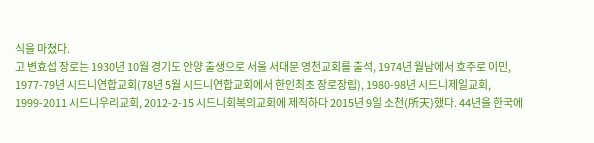식을 마쳤다.
고 변효섭 장로는 1930년 10월 경기도 안양 출생으로 서울 서대문 영천교회를 출석, 1974년 월남에서 호주로 이민, 1977-79년 시드니연합교회(78년 5월 시드니연합교회에서 한인최초 장로장립), 1980-98년 시드니제일교회, 1999-2011 시드니우리교회, 2012-2-15 시드니회복의교회에 제직하다 2015년 9일 소천(所天)했다. 44년을 한국에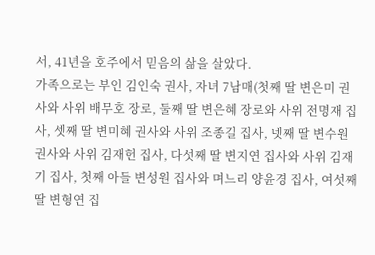서, 41년을 호주에서 믿음의 삶을 살았다.
가족으로는 부인 김인숙 권사, 자녀 7남매(첫째 딸 변은미 권사와 사위 배무호 장로, 둘째 딸 변은혜 장로와 사위 전명재 집사, 셋째 딸 변미혜 권사와 사위 조종길 집사, 넷째 딸 변수원 권사와 사위 김재헌 집사, 다섯째 딸 변지연 집사와 사위 김재기 집사, 첫째 아들 변성원 집사와 며느리 양윤경 집사, 여섯째 딸 변형연 집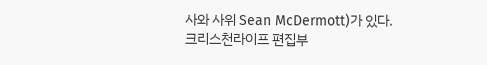사와 사위 Sean McDermott)가 있다.
크리스천라이프 편집부